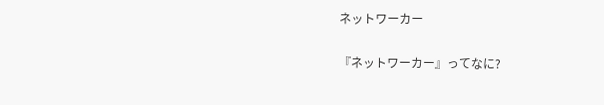ネットワーカー

『ネットワーカー』ってなに?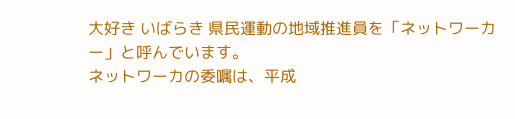大好き いばらき 県民運動の地域推進員を「ネットワーカー」と呼んでいます。
ネットワーカの委嘱は、平成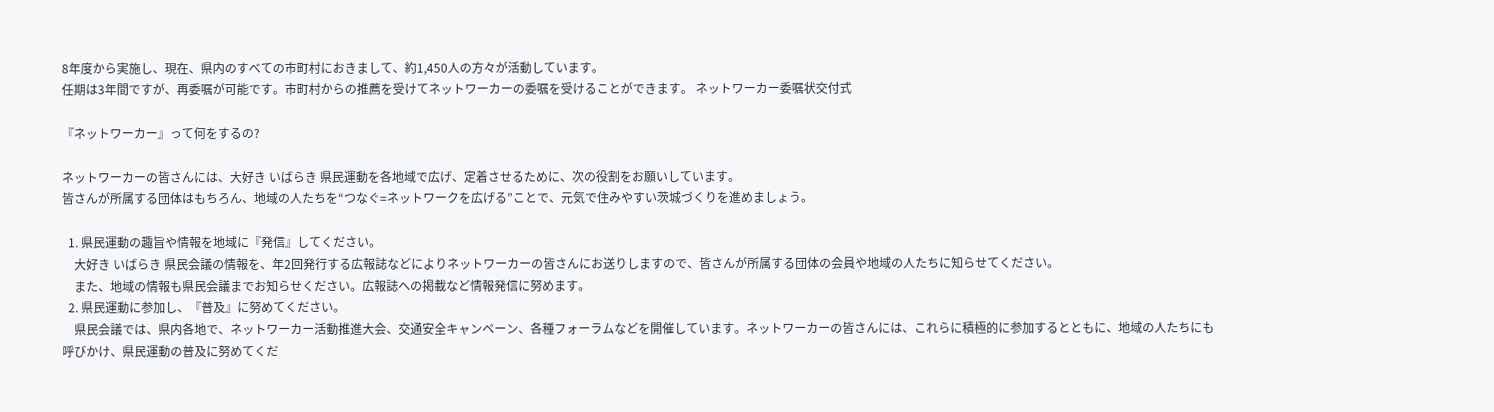8年度から実施し、現在、県内のすべての市町村におきまして、約1,450人の方々が活動しています。
任期は3年間ですが、再委嘱が可能です。市町村からの推薦を受けてネットワーカーの委嘱を受けることができます。 ネットワーカー委嘱状交付式

『ネットワーカー』って何をするの?

ネットワーカーの皆さんには、大好き いばらき 県民運動を各地域で広げ、定着させるために、次の役割をお願いしています。
皆さんが所属する団体はもちろん、地域の人たちを“つなぐ=ネットワークを広げる”ことで、元気で住みやすい茨城づくりを進めましょう。

  1. 県民運動の趣旨や情報を地域に『発信』してください。
    大好き いばらき 県民会議の情報を、年2回発行する広報誌などによりネットワーカーの皆さんにお送りしますので、皆さんが所属する団体の会員や地域の人たちに知らせてください。
    また、地域の情報も県民会議までお知らせください。広報誌への掲載など情報発信に努めます。
  2. 県民運動に参加し、『普及』に努めてください。
    県民会議では、県内各地で、ネットワーカー活動推進大会、交通安全キャンペーン、各種フォーラムなどを開催しています。ネットワーカーの皆さんには、これらに積極的に参加するとともに、地域の人たちにも呼びかけ、県民運動の普及に努めてくだ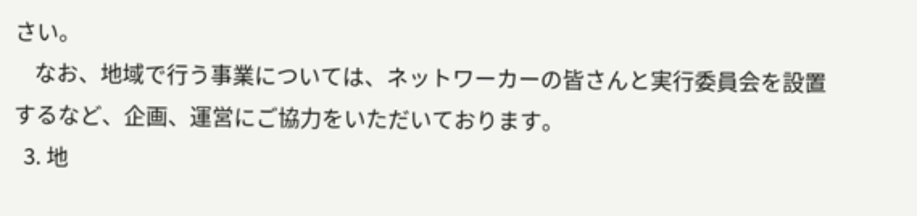さい。
    なお、地域で行う事業については、ネットワーカーの皆さんと実行委員会を設置するなど、企画、運営にご協力をいただいております。
  3. 地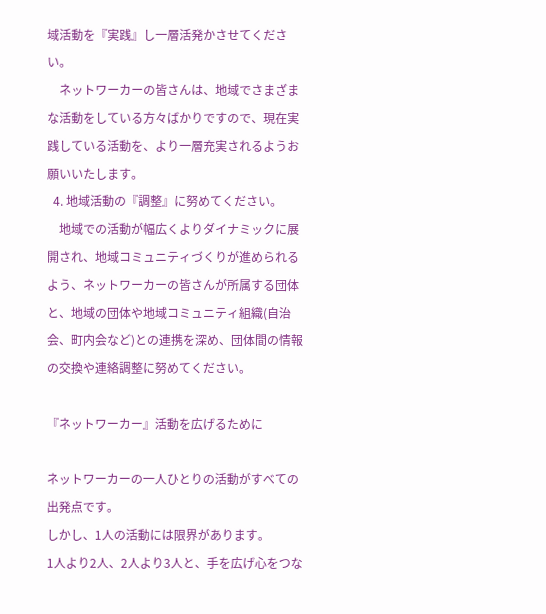域活動を『実践』し一層活発かさせてください。
    ネットワーカーの皆さんは、地域でさまざまな活動をしている方々ばかりですので、現在実践している活動を、より一層充実されるようお願いいたします。
  4. 地域活動の『調整』に努めてください。
    地域での活動が幅広くよりダイナミックに展開され、地域コミュニティづくりが進められるよう、ネットワーカーの皆さんが所属する団体と、地域の団体や地域コミュニティ組織(自治会、町内会など)との連携を深め、団体間の情報の交換や連絡調整に努めてください。

『ネットワーカー』活動を広げるために

ネットワーカーの一人ひとりの活動がすべての出発点です。
しかし、1人の活動には限界があります。
1人より2人、2人より3人と、手を広げ心をつな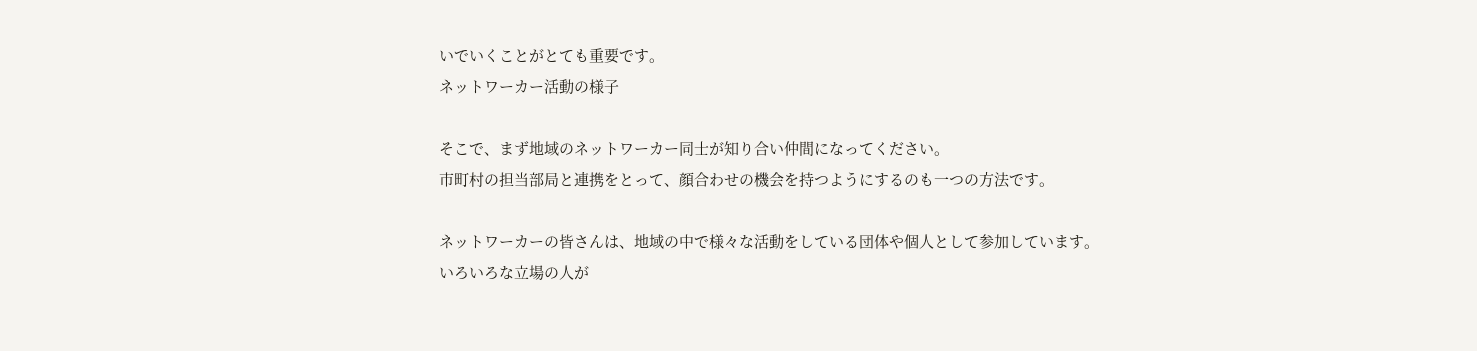いでいくことがとても重要です。
ネットワーカー活動の様子

そこで、まず地域のネットワーカー同士が知り合い仲間になってください。
市町村の担当部局と連携をとって、顔合わせの機会を持つようにするのも一つの方法です。

ネットワーカーの皆さんは、地域の中で様々な活動をしている団体や個人として参加しています。
いろいろな立場の人が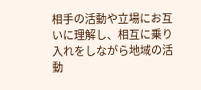相手の活動や立場にお互いに理解し、相互に乗り入れをしながら地域の活動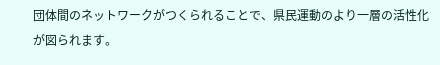団体間のネットワークがつくられることで、県民運動のより一層の活性化が図られます。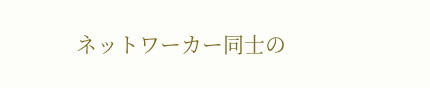ネットワーカー同士の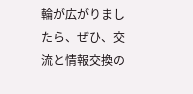輪が広がりましたら、ぜひ、交流と情報交換の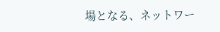場となる、ネットワー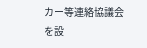カー等連絡協議会を設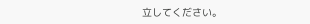立してください。